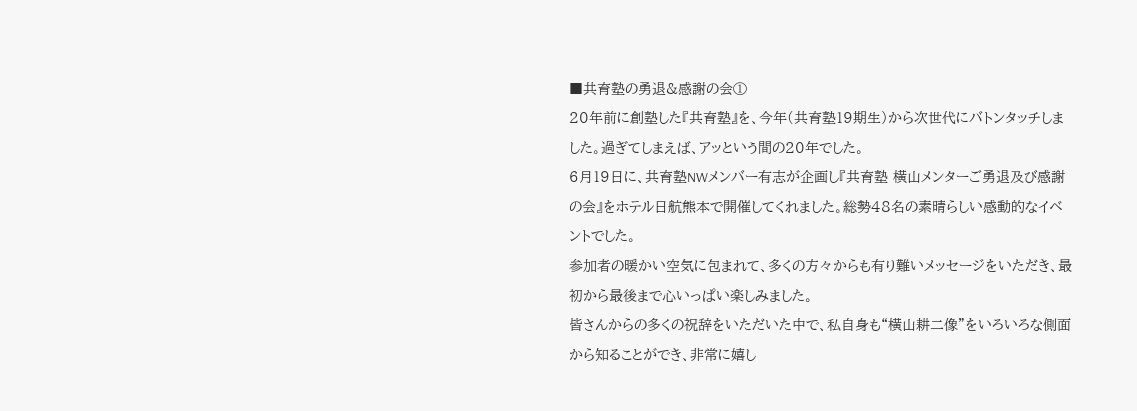■共育塾の勇退&感謝の会①
20年前に創塾した『共育塾』を、今年(共育塾19期生)から次世代にバトンタッチしました。過ぎてしまえば、アッという間の20年でした。
6月19日に、共育塾NWメンバー有志が企画し『共育塾 横山メンターご勇退及び感謝の会』をホテル日航熊本で開催してくれました。総勢48名の素晴らしい感動的なイベントでした。
参加者の暖かい空気に包まれて、多くの方々からも有り難いメッセージをいただき、最初から最後まで心いっぱい楽しみました。
皆さんからの多くの祝辞をいただいた中で、私自身も“横山耕二像”をいろいろな側面から知ることができ、非常に嬉し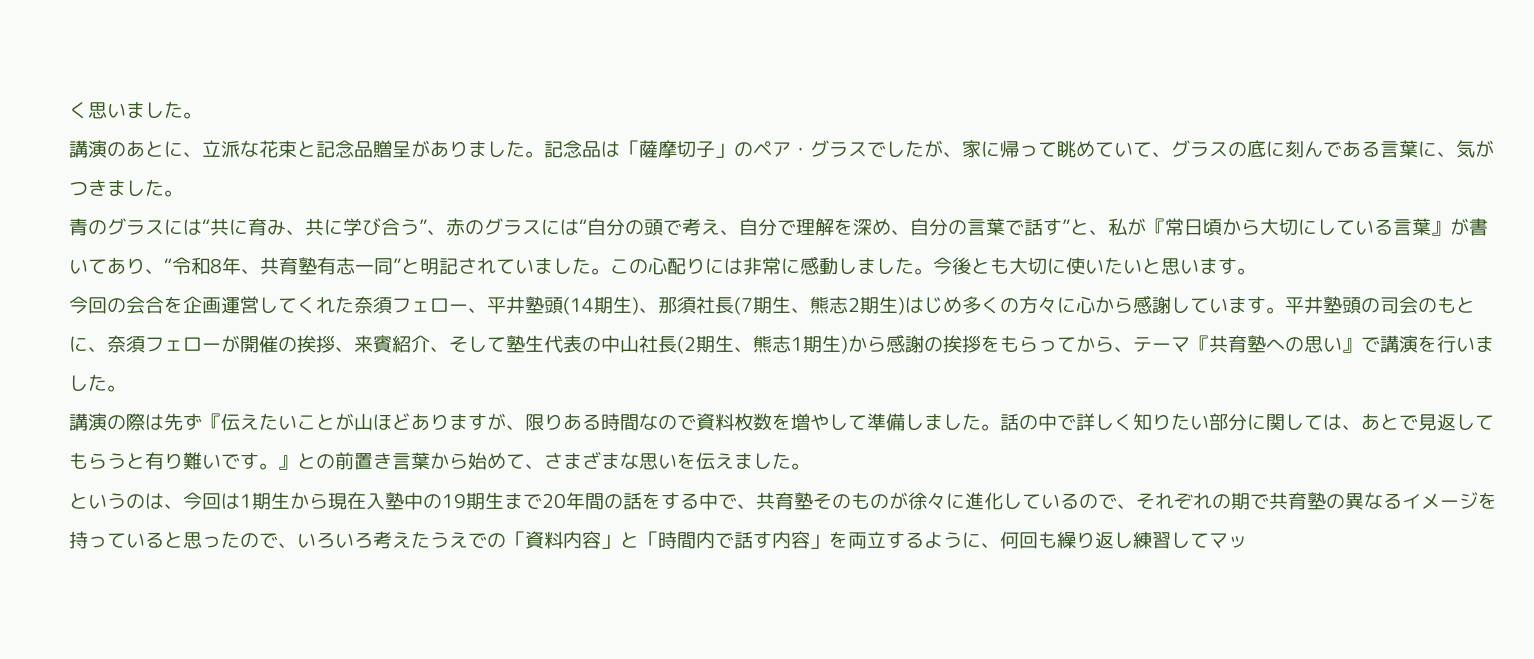く思いました。
講演のあとに、立派な花束と記念品贈呈がありました。記念品は「薩摩切子」のペア・グラスでしたが、家に帰って眺めていて、グラスの底に刻んである言葉に、気がつきました。
青のグラスには“共に育み、共に学び合う”、赤のグラスには“自分の頭で考え、自分で理解を深め、自分の言葉で話す”と、私が『常日頃から大切にしている言葉』が書いてあり、“令和8年、共育塾有志一同”と明記されていました。この心配りには非常に感動しました。今後とも大切に使いたいと思います。
今回の会合を企画運営してくれた奈須フェロー、平井塾頭(14期生)、那須社長(7期生、熊志2期生)はじめ多くの方々に心から感謝しています。平井塾頭の司会のもとに、奈須フェローが開催の挨拶、来賓紹介、そして塾生代表の中山社長(2期生、熊志1期生)から感謝の挨拶をもらってから、テーマ『共育塾への思い』で講演を行いました。
講演の際は先ず『伝えたいことが山ほどありますが、限りある時間なので資料枚数を増やして準備しました。話の中で詳しく知りたい部分に関しては、あとで見返してもらうと有り難いです。』との前置き言葉から始めて、さまざまな思いを伝えました。
というのは、今回は1期生から現在入塾中の19期生まで20年間の話をする中で、共育塾そのものが徐々に進化しているので、それぞれの期で共育塾の異なるイメージを持っていると思ったので、いろいろ考えたうえでの「資料内容」と「時間内で話す内容」を両立するように、何回も繰り返し練習してマッ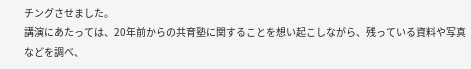チングさせました。
講演にあたっては、20年前からの共育塾に関することを想い起こしながら、残っている資料や写真などを調べ、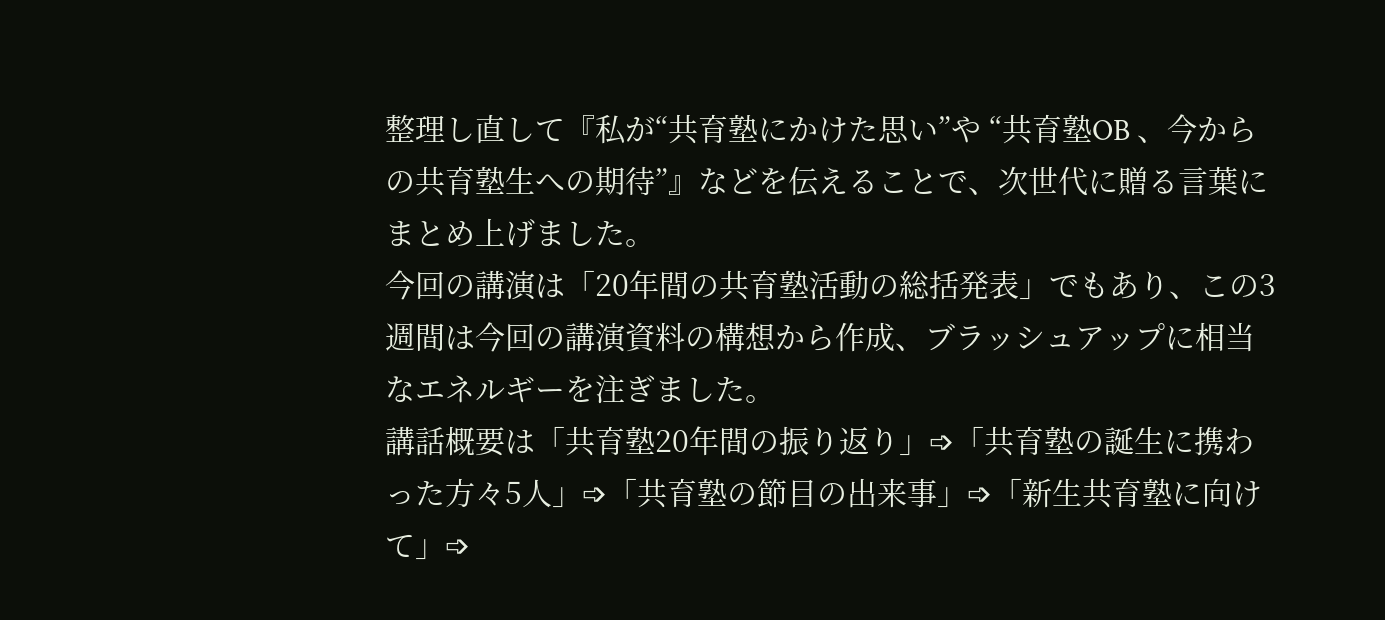整理し直して『私が“共育塾にかけた思い”や “共育塾OB 、今からの共育塾生への期待”』などを伝えることで、次世代に贈る言葉にまとめ上げました。
今回の講演は「20年間の共育塾活動の総括発表」でもあり、この3週間は今回の講演資料の構想から作成、ブラッシュアップに相当なエネルギーを注ぎました。
講話概要は「共育塾20年間の振り返り」➩「共育塾の誕生に携わった方々5人」➩「共育塾の節目の出来事」➩「新生共育塾に向けて」➩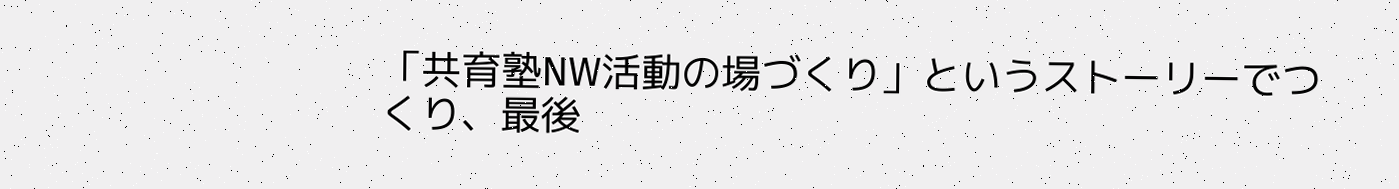「共育塾NW活動の場づくり」というストーリーでつくり、最後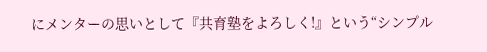にメンターの思いとして『共育塾をよろしく!』という“シンプル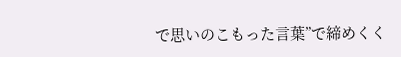で思いのこもった言葉”で締めくく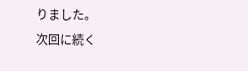りました。
次回に続く